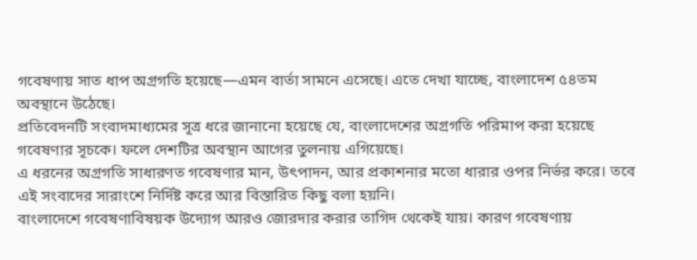গবেষণায় সাত ধাপ অগ্রগতি হয়েছে—এমন বার্তা সামনে এসেছে। এতে দেখা যাচ্ছে, বাংলাদেশ ৫৪তম অবস্থানে উঠেছে।
প্রতিবেদনটি সংবাদমাধ্যমের সূত্র ধরে জানানো হয়েছে যে, বাংলাদেশের অগ্রগতি পরিমাপ করা হয়েছে গবেষণার সূচকে। ফলে দেশটির অবস্থান আগের তুলনায় এগিয়েছে।
এ ধরনের অগ্রগতি সাধারণত গবেষণার মান, উৎপাদন, আর প্রকাশনার মতো ধারার ওপর নির্ভর করে। তবে এই সংবাদের সারাংশে নির্দিষ্ট করে আর বিস্তারিত কিছু বলা হয়নি।
বাংলাদেশে গবেষণাবিষয়ক উদ্যোগ আরও জোরদার করার তাগিদ থেকেই যায়। কারণ গবেষণায়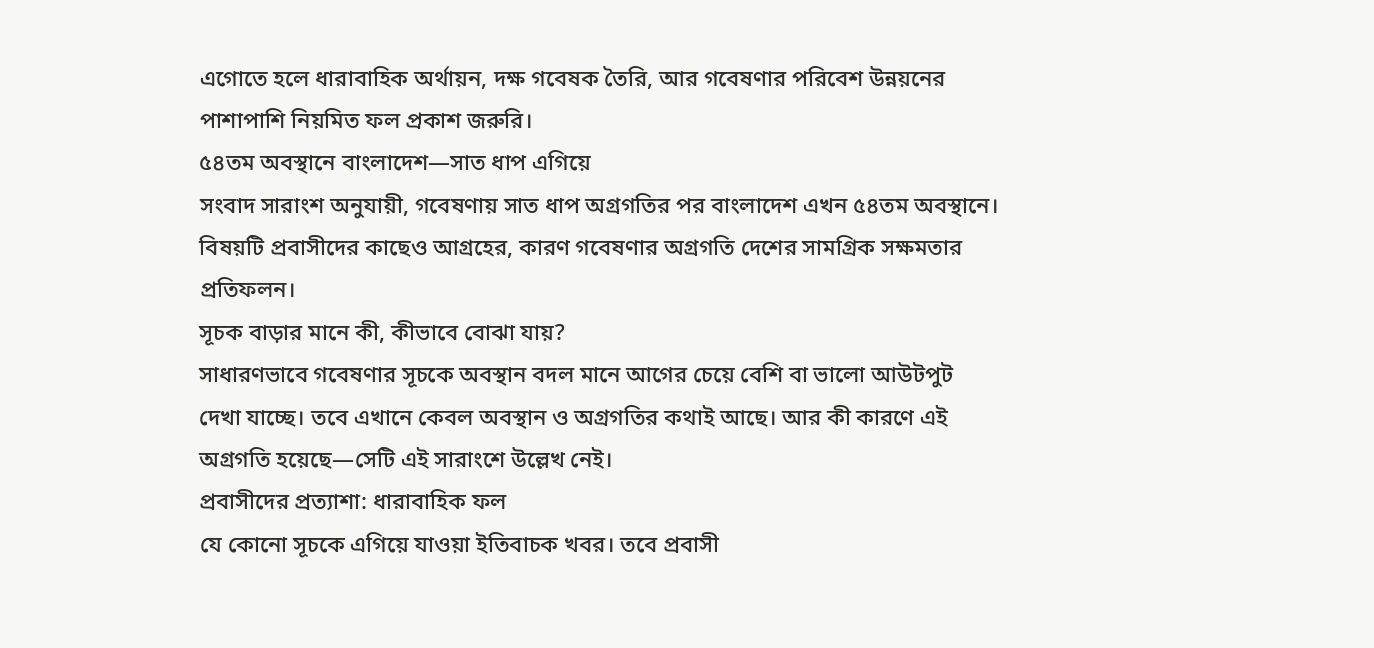এগোতে হলে ধারাবাহিক অর্থায়ন, দক্ষ গবেষক তৈরি, আর গবেষণার পরিবেশ উন্নয়নের পাশাপাশি নিয়মিত ফল প্রকাশ জরুরি।
৫৪তম অবস্থানে বাংলাদেশ—সাত ধাপ এগিয়ে
সংবাদ সারাংশ অনুযায়ী, গবেষণায় সাত ধাপ অগ্রগতির পর বাংলাদেশ এখন ৫৪তম অবস্থানে। বিষয়টি প্রবাসীদের কাছেও আগ্রহের, কারণ গবেষণার অগ্রগতি দেশের সামগ্রিক সক্ষমতার প্রতিফলন।
সূচক বাড়ার মানে কী, কীভাবে বোঝা যায়?
সাধারণভাবে গবেষণার সূচকে অবস্থান বদল মানে আগের চেয়ে বেশি বা ভালো আউটপুট দেখা যাচ্ছে। তবে এখানে কেবল অবস্থান ও অগ্রগতির কথাই আছে। আর কী কারণে এই অগ্রগতি হয়েছে—সেটি এই সারাংশে উল্লেখ নেই।
প্রবাসীদের প্রত্যাশা: ধারাবাহিক ফল
যে কোনো সূচকে এগিয়ে যাওয়া ইতিবাচক খবর। তবে প্রবাসী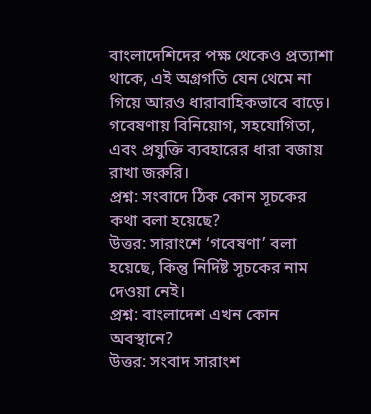বাংলাদেশিদের পক্ষ থেকেও প্রত্যাশা থাকে, এই অগ্রগতি যেন থেমে না গিয়ে আরও ধারাবাহিকভাবে বাড়ে। গবেষণায় বিনিয়োগ, সহযোগিতা, এবং প্রযুক্তি ব্যবহারের ধারা বজায় রাখা জরুরি।
প্রশ্ন: সংবাদে ঠিক কোন সূচকের কথা বলা হয়েছে?
উত্তর: সারাংশে ‘গবেষণা’ বলা হয়েছে, কিন্তু নির্দিষ্ট সূচকের নাম দেওয়া নেই।
প্রশ্ন: বাংলাদেশ এখন কোন অবস্থানে?
উত্তর: সংবাদ সারাংশ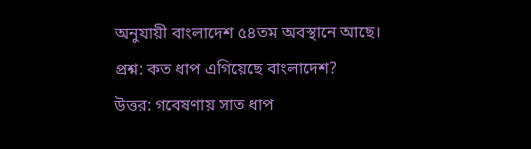অনুযায়ী বাংলাদেশ ৫৪তম অবস্থানে আছে।
প্রশ্ন: কত ধাপ এগিয়েছে বাংলাদেশ?
উত্তর: গবেষণায় সাত ধাপ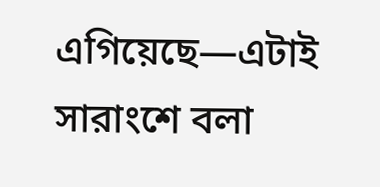এগিয়েছে—এটাই সারাংশে বলা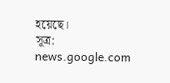হয়েছে।
সূত্র: news.google.com